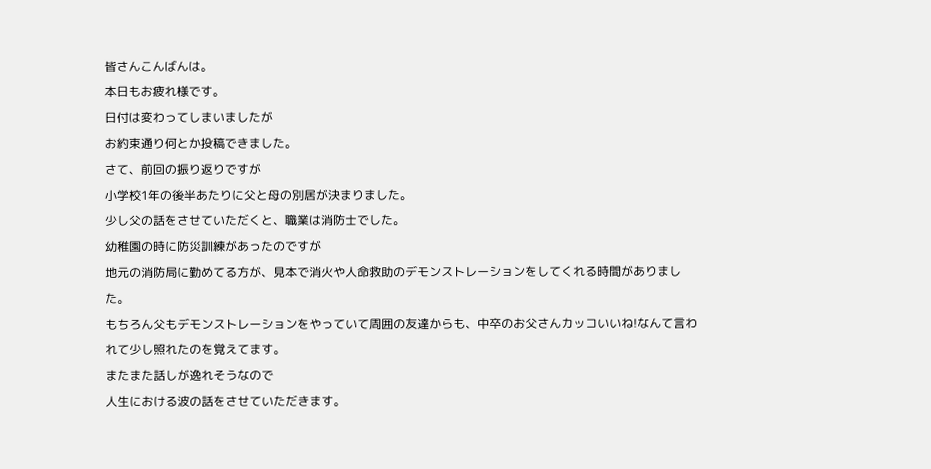皆さんこんばんは。
本日もお疲れ様です。
日付は変わってしまいましたが
お約束通り何とか投稿できました。
さて、前回の振り返りですが
小学校1年の後半あたりに父と母の別居が決まりました。
少し父の話をさせていただくと、職業は消防士でした。
幼稚園の時に防災訓練があったのですが
地元の消防局に勤めてる方が、見本で消火や人命救助のデモンストレーションをしてくれる時間がありました。
もちろん父もデモンストレーションをやっていて周囲の友達からも、中卒のお父さんカッコいいね!なんて言われて少し照れたのを覚えてます。
またまた話しが逸れそうなので
人生における波の話をさせていただきます。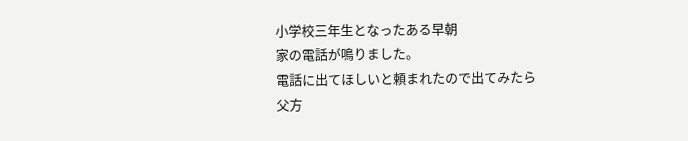小学校三年生となったある早朝
家の電話が鳴りました。
電話に出てほしいと頼まれたので出てみたら
父方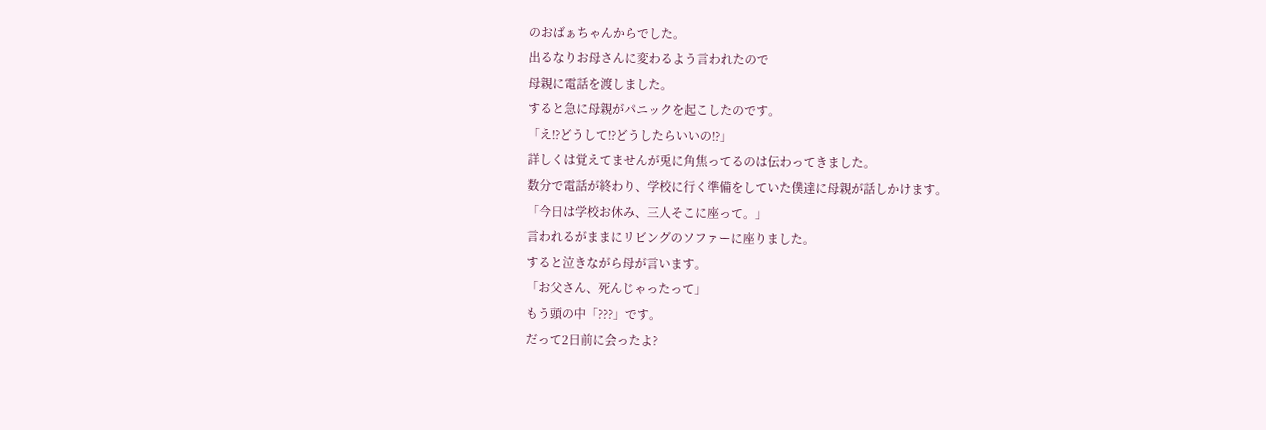のおばぁちゃんからでした。
出るなりお母さんに変わるよう言われたので
母親に電話を渡しました。
すると急に母親がパニックを起こしたのです。
「え⁉どうして⁉どうしたらいいの⁉」
詳しくは覚えてませんが兎に角焦ってるのは伝わってきました。
数分で電話が終わり、学校に行く準備をしていた僕達に母親が話しかけます。
「今日は学校お休み、三人そこに座って。」
言われるがままにリビングのソファーに座りました。
すると泣きながら母が言います。
「お父さん、死んじゃったって」
もう頭の中「???」です。
だって2日前に会ったよ?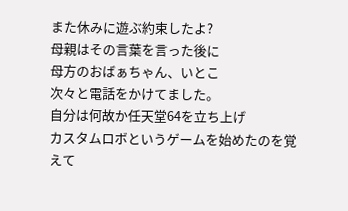また休みに遊ぶ約束したよ?
母親はその言葉を言った後に
母方のおばぁちゃん、いとこ
次々と電話をかけてました。
自分は何故か任天堂64を立ち上げ
カスタムロボというゲームを始めたのを覚えて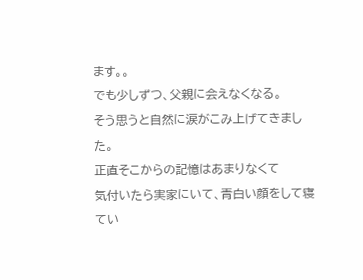ます。。
でも少しずつ、父親に会えなくなる。
そう思うと自然に涙がこみ上げてきました。
正直そこからの記憶はあまりなくて
気付いたら実家にいて、青白い顔をして寝てい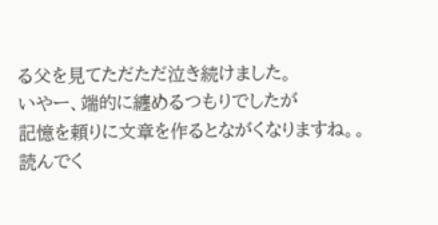る父を見てただただ泣き続けました。
いやー、端的に纏めるつもりでしたが
記憶を頼りに文章を作るとながくなりますね。。
読んでく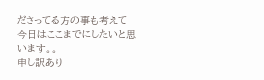ださってる方の事も考えて
今日はここまでにしたいと思います。。
申し訳あり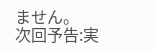ません。
次回予告:実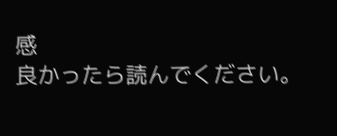感
良かったら読んでください。